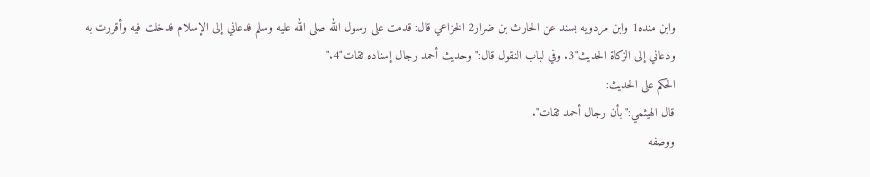وابن منده1 وابن مردويه بسند عن الحارث بن ضرار2 الخزاعي قال: قدمت على رسول الله صلى الله عليه وسلم فدعاني إلى الإسلام فدخلت فيه وأقررت به ودعاني إلى الزكاة الحديث"3. وفي لباب النقول قال:"وحديث أحمد رجال إسناده ثقات"4."
الحكم على الحديث:
قال الهيثمي:"بأن رجال أحمد ثقات".
ووصفه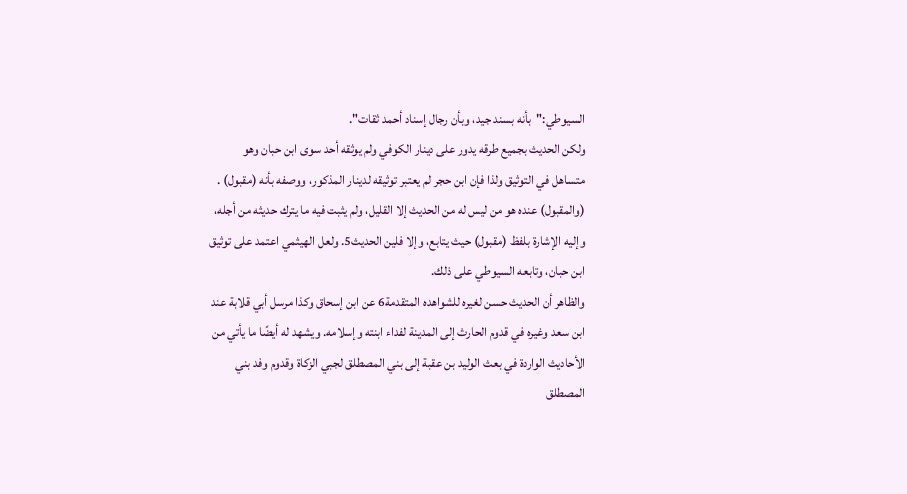السيوطي:"بأنه بسند جيد، وبأن رجال إسناد أحمد ثقات".
ولكن الحديث بجميع طرقه يدور على دينار الكوفي ولم يوثقه أحد سوى ابن حبان وهو متساهل في التوثيق ولذا فإن ابن حجر لم يعتبر توثيقه لدينار المذكور، ووصفه بأنه (مقبول) .
(والمقبول) عنده هو من ليس له من الحديث إلا القليل، ولم يثبت فيه ما يترك حديثه من أجله، وإليه الإشارة بلفظ (مقبول) حيث يتابع، وإلا فلين الحديث5. ولعل الهيثمي اعتمد على توثيق ابن حبان، وتابعه السيوطي على ذلك.
والظاهر أن الحديث حسن لغيره للشواهده المتقدمة6 عن ابن إسحاق وكذا مرسل أبي قلابة عند ابن سعد وغيره في قدوم الحارث إلى المدينة لفداء ابنته وإسلامه. ويشهد له أيضًا ما يأتي من الأحاديث الواردة في بعث الوليد بن عقبة إلى بني المصطلق لجبي الزكاة وقدوم وفد بني المصطلق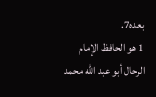بعده7.
1 هو الحافظ الإمام الرحال أبو عبد الله محمد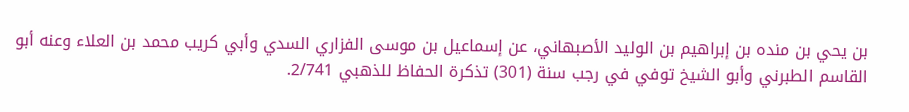بن يحي بن منده بن إبراهيم بن الوليد الأصبهاني، عن إسماعيل بن موسى الفزاري السدي وأبي كريب محمد بن العلاء وعنه أبو القاسم الطبرني وأبو الشيخ توفي في رجب سنة (301) تذكرة الحفاظ للذهبي 2/741.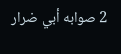2 صوابه أبي ضرار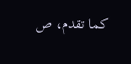كما تقدم، ص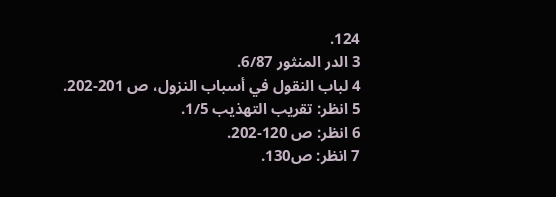124.
3 الدر المنثور 6/87.
4 لباب النقول في أسباب النزول، ص 201-202.
5 انظر: تقريب التهذيب 1/5.
6 انظر: ص 120-202.
7 انظر: ص130.